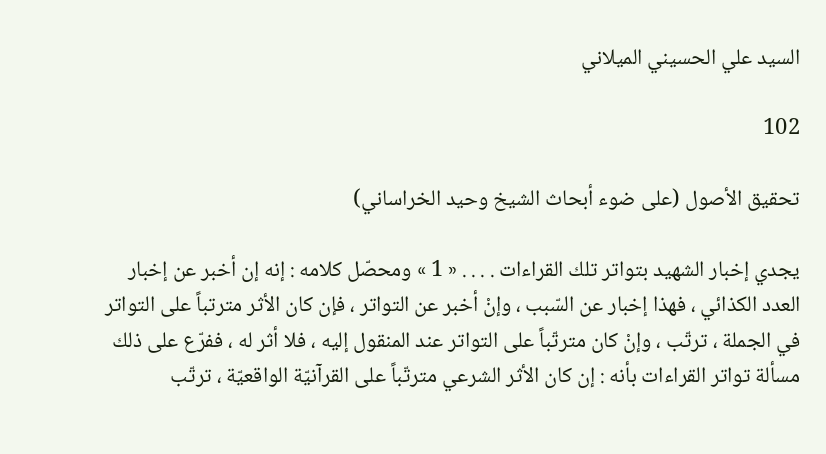السيد علي الحسيني الميلاني

102

تحقيق الأصول (على ضوء أبحاث الشيخ وحيد الخراساني)

يجدي إخبار الشهيد بتواتر تلك القراءات . . . . « 1 » ومحصّل كلامه : إنه إن أخبر عن إخبار العدد الكذائي ، فهذا إخبار عن السّبب ، وإنْ أخبر عن التواتر ، فإن كان الأثر مترتباً على التواتر في الجملة ، ترتّب ، وإنْ كان مترتّباً على التواتر عند المنقول إليه ، فلا أثر له ، ففرّع على ذلك مسألة تواتر القراءات بأنه : إن كان الأثر الشرعي مترتّباً على القرآنيّة الواقعيّة ، ترتّب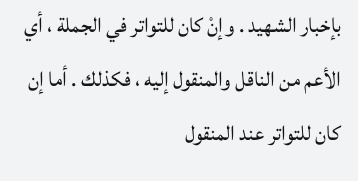بإخبار الشهيد . وإنْ كان للتواتر في الجملة ، أي الأعم من الناقل والمنقول إليه ، فكذلك . أما إن كان للتواتر عند المنقول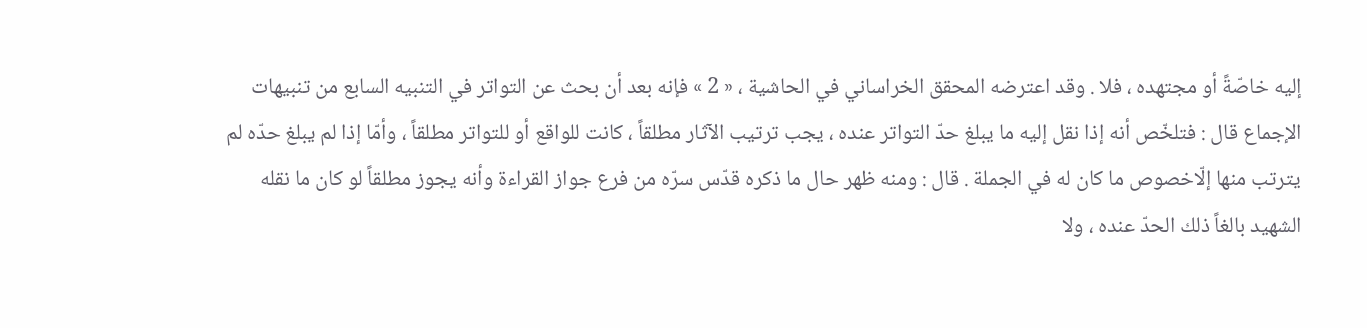إليه خاصّةً أو مجتهده ، فلا . وقد اعترضه المحقق الخراساني في الحاشية ، « 2 » فإنه بعد أن بحث عن التواتر في التنبيه السابع من تنبيهات الإجماع قال : فتلخّص أنه إذا نقل إليه ما يبلغ حدّ التواتر عنده ، يجب ترتيب الآثار مطلقاً ، كانت للواقع أو للتواتر مطلقاً ، وأمّا إذا لم يبلغ حدّه لم يترتب منها إلّاخصوص ما كان له في الجملة . قال : ومنه ظهر حال ما ذكره قدّس سرّه من فرع جواز القراءة وأنه يجوز مطلقاً لو كان ما نقله الشهيد بالغاً ذلك الحدّ عنده ، ولا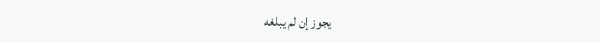يجوز إن لم يبلغه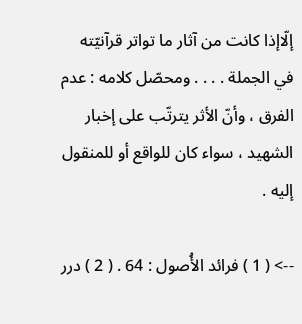إلّاإذا كانت من آثار ما تواتر قرآنيّته في الجملة . . . . ومحصّل كلامه : عدم الفرق ، وأنّ الأثر يترتّب على إخبار الشهيد ، سواء كان للواقع أو للمنقول إليه .

--> ( 1 ) فرائد الأُصول : 64 . ( 2 ) درر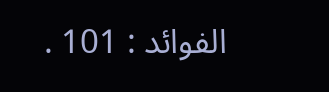الفوائد : 101 .